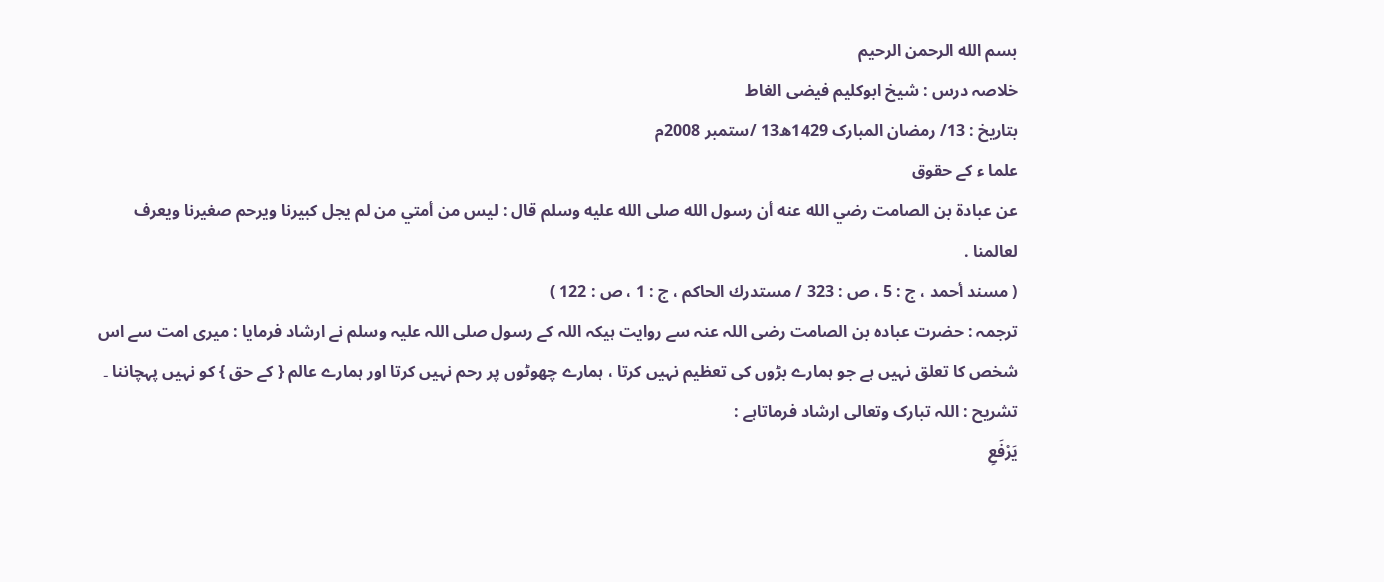بسم الله الرحمن الرحيم
خلاصہ درس : شیخ ابوکلیم فیضی الغاط
بتاریخ : 13/ رمضان المبارک 1429ھ13 /ستمبر 2008م
علما ء کے حقوق
عن عبادة بن الصامت رضي الله عنه أن رسول الله صلى الله عليه وسلم قال : ليس من أمتي من لم يجل كبيرنا ويرحم صغيرنا ويعرف لعالمنا .
( مسند أحمد ، ج : 5 ، ص : 323 / مستدرك الحاكم ، ج : 1 ، ص : 122 )
ترجمہ : حضرت عبادہ بن الصامت رضی اللہ عنہ سے روایت ہیکہ اللہ کے رسول صلی اللہ علیہ وسلم نے ارشاد فرمایا : میری امت سے اس شخص کا تعلق نہیں ہے جو ہمارے بڑوں کی تعظیم نہیں کرتا ، ہمارے چھوٹوں پر رحم نہیں کرتا اور ہمارے عالم { کے حق } کو نہیں پہچاننا ۔
تشریح : اللہ تبارک وتعالی ارشاد فرماتاہے :
يَرْفَعِ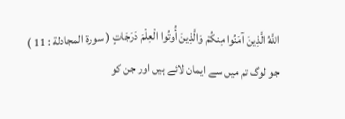اللَّهُ الَّذِينَ آمَنُوا مِنكُمْ وَالَّذِينَ أُوتُوا الْعِلْمَ دَرَجَاتٍ ( سورة المجادلة : 11 )
جو لوگ تم میں سے ایمان لائے ہیں اور جن کو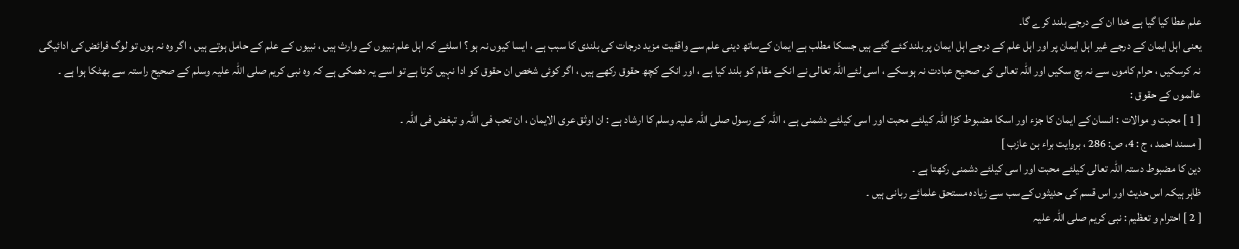علم عطا کیا گیا ہے خدا ان کے درجے بلند کرے گا۔
یعنی اہل ایمان کے درجے غیر اہل ایمان پر اور اہل علم کے درجے اہل ایمان پر بلند کئے گئے ہیں جسکا مطلب ہے ایمان کےساتھ دینی علم سے واقفیت مزید درجات کی بلندی کا سبب ہے ، ایسا کیوں نہ ہو ؟ اسلئے کہ اہل علم نبیوں کے وارث ہیں ، نبیوں کے علم کے حامل ہوتے ہیں ، اگر وہ نہ ہوں تو لوگ فرائض کی ادائیگی نہ کرسکیں ، حرام کاموں سے نہ بچ سکیں اور اللہ تعالی کی صحیح عبادت نہ ہوسکے ، اسی لئے اللہ تعالی نے انکے مقام کو بلند کیا ہے ، اور انکے کچھ حقوق رکھے ہیں ، اگر کوئی شخص ان حقوق کو ادا نہیں کرتا ہے تو اسے یہ دھمکی ہے کہ وہ نبی کریم صلی اللہ علیہ وسلم کے صحیح راستہ سے بھٹکا ہوا ہے ۔
عالموں کے حقوق :
[ 1 ] محبت و موالات : انسان کے ایمان کا جزء اور اسکا مضبوط کڑا اللہ کیلئے محبت اور اسی کیلئے دشمنی ہے ، اللہ کے رسول صلی اللہ علیہ وسلم کا ارشاد ہے : ان اوثق عری الایمان ، ان تحب فی اللہ و تبغض فی اللہ ۔
[ مسند احمد ، ج : 4، ص: 286 ، بروایت براء بن عازب ]
دین کا مضبوط دستہ اللہ تعالی کیلئے محبت اور اسی کیلئے دشمنی رکھتا ہے ۔
ظاہر ہیکہ اس حدیث اور اس قسم کی حدیثوں کےسب سے زیادہ مستحق علمائے ربانی ہیں ۔
[ 2 ] احترام و تعظیم : نبی کریم صلی اللہ علیہ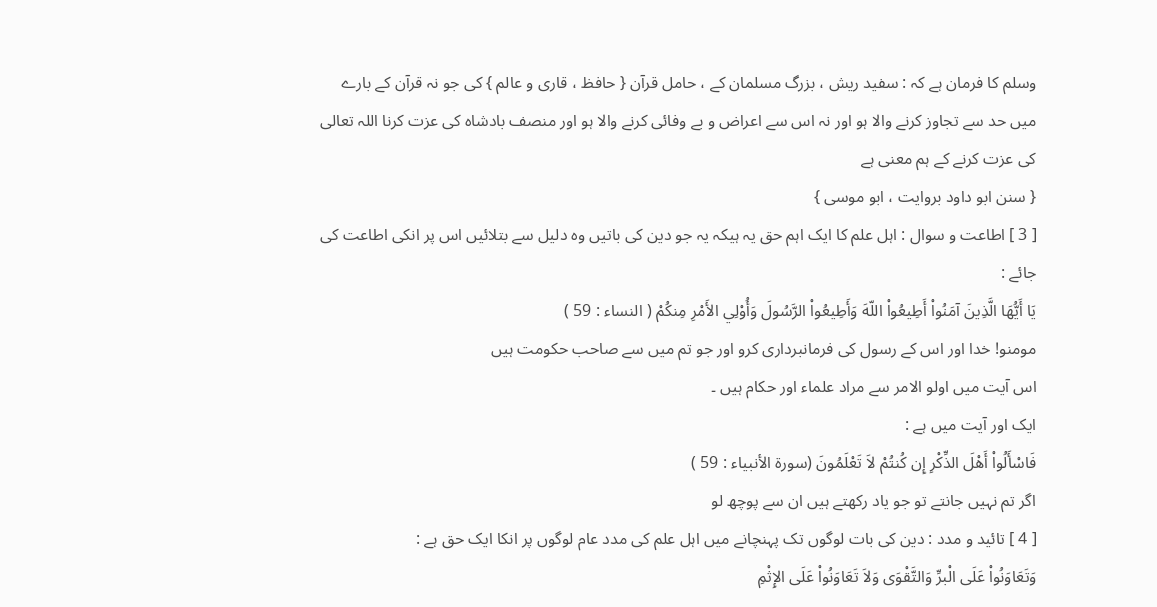وسلم کا فرمان ہے کہ : سفید ریش ، بزرگ مسلمان کے ، حامل قرآن { حافظ ، قاری و عالم } کی جو نہ قرآن کے بارے میں حد سے تجاوز کرنے والا ہو اور نہ اس سے اعراض و بے وفائی کرنے والا ہو اور منصف بادشاہ کی عزت کرنا اللہ تعالی کی عزت کرنے کے ہم معنی ہے
{ سنن ابو داود بروایت ، ابو موسی }
[ 3 ] اطاعت و سوال : اہل علم کا ایک اہم حق یہ ہیکہ یہ جو دین کی باتیں وہ دلیل سے بتلائیں اس پر انکی اطاعت کی جائے :
يَا أَيُّهَا الَّذِينَ آمَنُواْ أَطِيعُواْ اللّهَ وَأَطِيعُواْ الرَّسُولَ وَأُوْلِي الأَمْرِ مِنكُمْ ( النساء : 59 )
مومنو! خدا اور اس کے رسول کی فرمانبرداری کرو اور جو تم میں سے صاحب حکومت ہیں
اس آیت میں اولو الامر سے مراد علماء اور حکام ہیں ۔
ایک اور آیت میں ہے :
فَاسْأَلُواْ أَهْلَ الذِّكْرِ إِن كُنتُمْ لاَ تَعْلَمُونَ (سورة الأنبياء : 59 )
اگر تم نہیں جانتے تو جو یاد رکھتے ہیں ان سے پوچھ لو
[ 4 ] تائید و مدد : دین کی بات لوگوں تک پہنچانے میں اہل علم کی مدد عام لوگوں پر انکا ایک حق ہے :
وَتَعَاوَنُواْ عَلَى الْبرِّ وَالتَّقْوَى وَلاَ تَعَاوَنُواْ عَلَى الإِثْمِ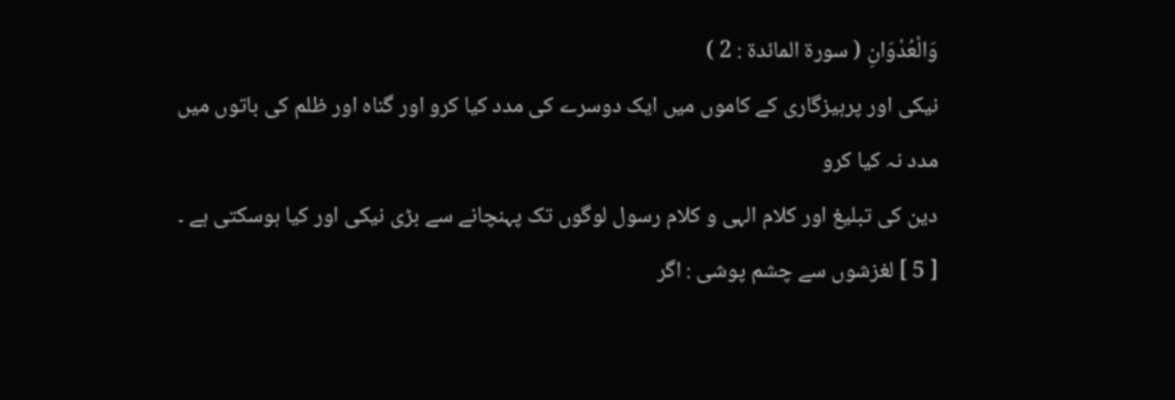وَالْعُدْوَانِ ( سورة المائدة : 2 )
نیکی اور پرہیزگاری کے کاموں میں ایک دوسرے کی مدد کیا کرو اور گناہ اور ظلم کی باتوں میں مدد نہ کیا کرو
دین کی تبلیغ اور کلام الہی و کلام رسول لوگوں تک پہنچانے سے بڑی نیکی اور کیا ہوسکتی ہے ۔
[ 5 ] لغزشوں سے چشم پوشی : اگر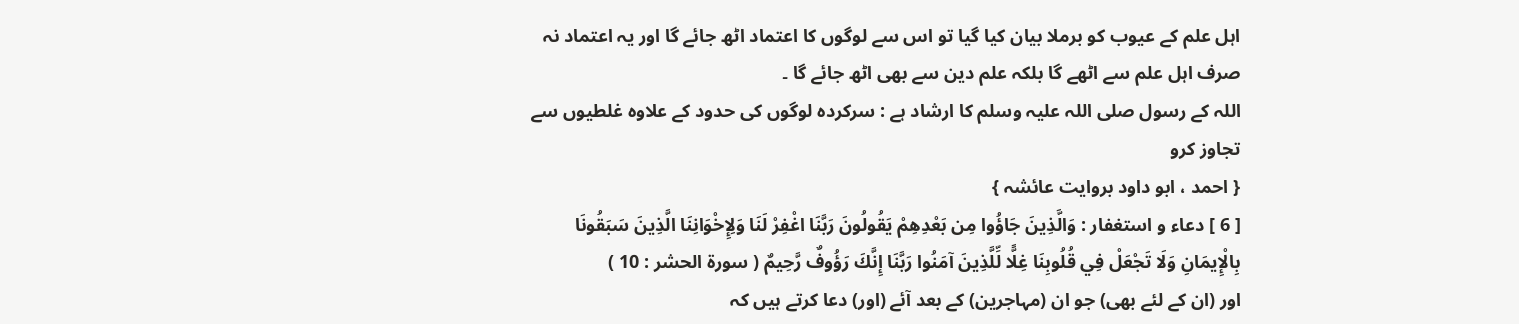اہل علم کے عیوب کو برملا بیان کیا گیا تو اس سے لوگوں کا اعتماد اٹھ جائے گا اور یہ اعتماد نہ صرف اہل علم سے اٹھے گا بلکہ علم دین سے بھی اٹھ جائے گا ۔
اللہ کے رسول صلی اللہ علیہ وسلم کا ارشاد ہے : سرکردہ لوگوں کی حدود کے علاوہ غلطیوں سے تجاوز کرو
{ احمد ، ابو داود بروایت عائشہ }
[ 6 ] دعاء و استغفار : وَالَّذِينَ جَاؤُوا مِن بَعْدِهِمْ يَقُولُونَ رَبَّنَا اغْفِرْ لَنَا وَلِإِخْوَانِنَا الَّذِينَ سَبَقُونَا بِالْإِيمَانِ وَلَا تَجْعَلْ فِي قُلُوبِنَا غِلًّا لِّلَّذِينَ آمَنُوا رَبَّنَا إِنَّكَ رَؤُوفٌ رَّحِيمٌ ( سورة الحشر : 10 )
اور (ان کے لئے بھی) جو ان (مہاجرین) کے بعد آئے (اور) دعا کرتے ہیں کہ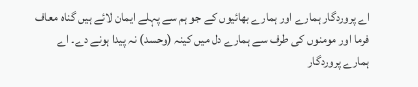اے پروردگار ہمارے اور ہمارے بھائیوں کے جو ہم سے پہلے ایمان لائے ہیں گناہ معاف فرما اور مومنوں کی طرف سے ہمارے دل میں کینہ (وحسد) نہ پیدا ہونے دے۔ اے ہمارے پروردگار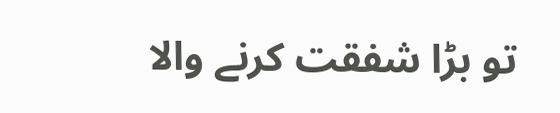تو بڑا شفقت کرنے والا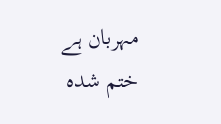مہربان ہے
ختم شده